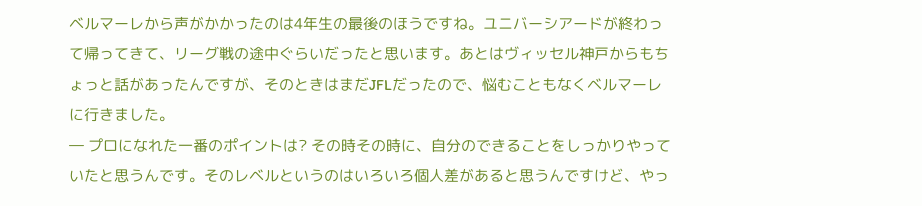ベルマーレから声がかかったのは4年生の最後のほうですね。ユニバーシアードが終わって帰ってきて、リーグ戦の途中ぐらいだったと思います。あとはヴィッセル神戸からもちょっと話があったんですが、そのときはまだJFLだったので、悩むこともなくベルマーレに行きました。
― プロになれた一番のポイントは? その時その時に、自分のできることをしっかりやっていたと思うんです。そのレベルというのはいろいろ個人差があると思うんですけど、やっ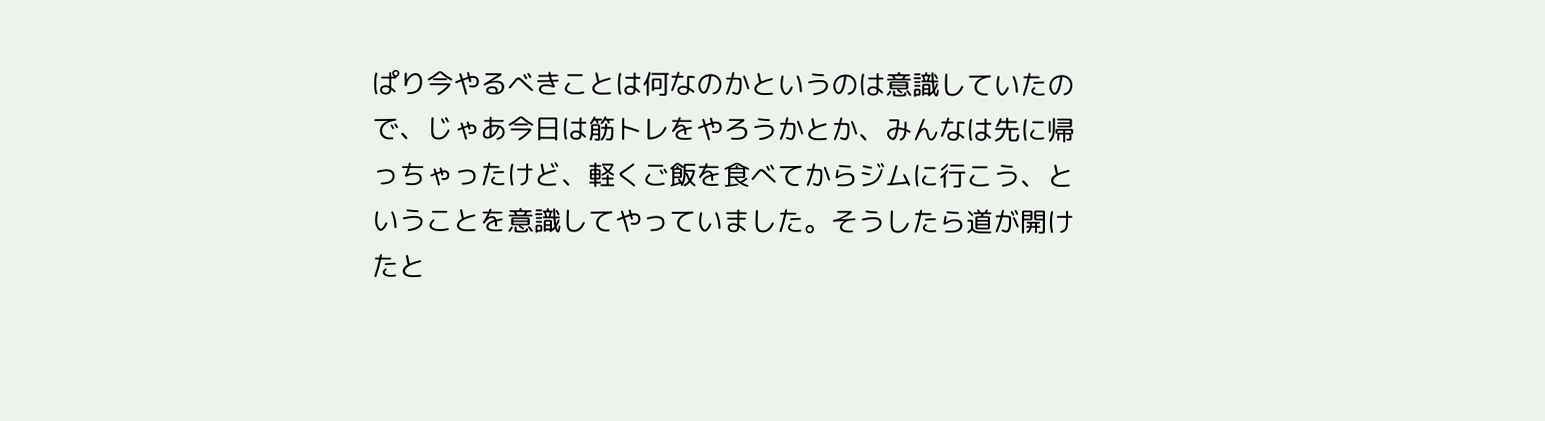ぱり今やるべきことは何なのかというのは意識していたので、じゃあ今日は筋トレをやろうかとか、みんなは先に帰っちゃったけど、軽くご飯を食べてからジムに行こう、ということを意識してやっていました。そうしたら道が開けたと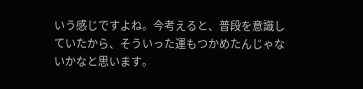いう感じですよね。今考えると、普段を意識していたから、そういった運もつかめたんじゃないかなと思います。